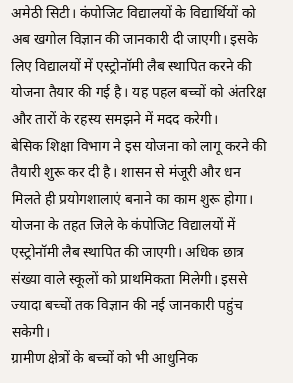अमेठी सिटी। कंपोजिट विद्यालयों के विद्यार्थियों को अब खगोल विज्ञान की जानकारी दी जाएगी। इसके लिए विद्यालयों में एस्ट्रोनॉमी लैब स्थापित करने की योजना तैयार की गई है। यह पहल बच्चों को अंतरिक्ष और तारों के रहस्य समझने में मदद करेगी।
बेसिक शिक्षा विभाग ने इस योजना को लागू करने की तैयारी शुरू कर दी है। शासन से मंजूरी और धन मिलते ही प्रयोगशालाएं बनाने का काम शुरू होगा। योजना के तहत जिले के कंपोजिट विद्यालयों में एस्ट्रोनॉमी लैब स्थापित की जाएगी। अधिक छात्र संख्या वाले स्कूलों को प्राथमिकता मिलेगी। इससे ज्यादा बच्चों तक विज्ञान की नई जानकारी पहुंच सकेगी।
ग्रामीण क्षेत्रों के बच्चों को भी आधुनिक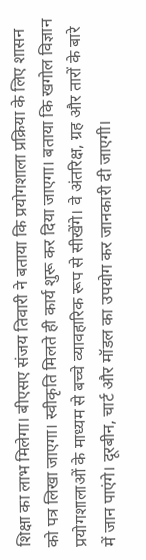शिक्षा का लाभ मिलेगा। बीएसए संजय तिवारी ने बताया कि प्रयोगशाला प्रक्रिया के लिए शासन को पत्र लिखा जाएगा। स्वीकृति मिलते ही कार्य शुरू कर दिया जाएगा। बताया कि खगोल विज्ञान प्रयोगशालाओं के माध्यम से बच्चे व्यावहारिक रूप से सीखेंगे। वे अंतरिक्ष, ग्रह और तारों के बारे में जान पाएंगे। दूरबीन, चार्ट और मॉडल का उपयोग कर जानकारी दी जाएगी।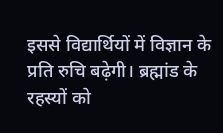इससे विद्यार्थियों में विज्ञान के प्रति रुचि बढ़ेगी। ब्रह्मांड के रहस्यों को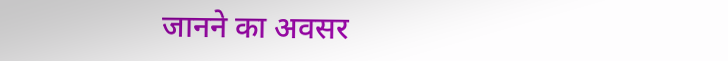जानने का अवसर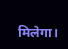मिलेगा।